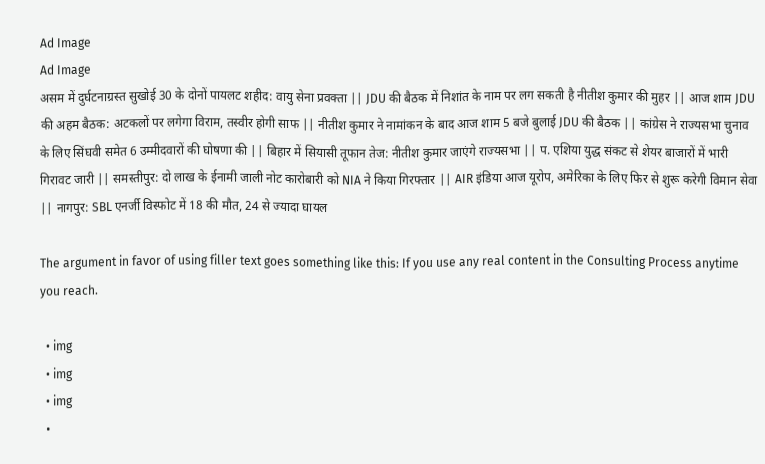Ad Image
Ad Image
असम में दुर्घटनाग्रस्त सुखोई 30 के दोनों पायलट शहीद: वायु सेना प्रवक्ता || JDU की बैठक में निशांत के नाम पर लग सकती है नीतीश कुमार की मुहर || आज शाम JDU की अहम बैठक: अटकलों पर लगेगा विराम, तस्वीर होगी साफ || नीतीश कुमार ने नामांकन के बाद आज शाम 5 बजे बुलाई JDU की बैठक || कांग्रेस ने राज्यसभा चुनाव के लिए सिंघवी समेत 6 उम्मीदवारों की घोषणा की || बिहार में सियासी तूफान तेज: नीतीश कुमार जाएंगे राज्यसभा || प. एशिया युद्ध संकट से शेयर बाजारों में भारी गिरावट जारी || समस्तीपुर: दो लाख के ईनामी जाली नोट कारोबारी को NIA ने किया गिरफ्तार || AIR इंडिया आज यूरोप, अमेरिका के लिए फिर से शुरू करेगी विमान सेवा || नागपुर: SBL एनर्जी विस्फोट में 18 की मौत, 24 से ज्यादा घायल

The argument in favor of using filler text goes something like this: If you use any real content in the Consulting Process anytime you reach.

  • img
  • img
  • img
  •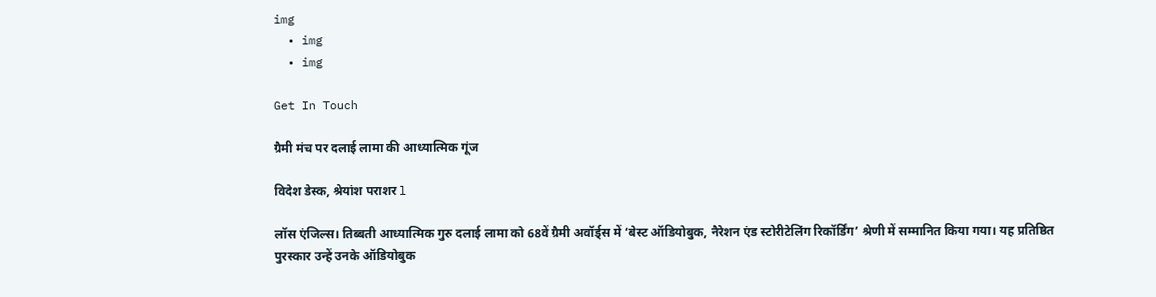img
  • img
  • img

Get In Touch

ग्रैमी मंच पर दलाई लामा की आध्यात्मिक गूंज

विदेश डेस्क, श्रेयांश पराशर l

लॉस एंजिल्स। तिब्बती आध्यात्मिक गुरु दलाई लामा को 68वें ग्रैमी अवॉर्ड्स में ‘बेस्ट ऑडियोबुक, नैरेशन एंड स्टोरीटेलिंग रिकॉर्डिंग’ श्रेणी में सम्मानित किया गया। यह प्रतिष्ठित पुरस्कार उन्हें उनके ऑडियोबुक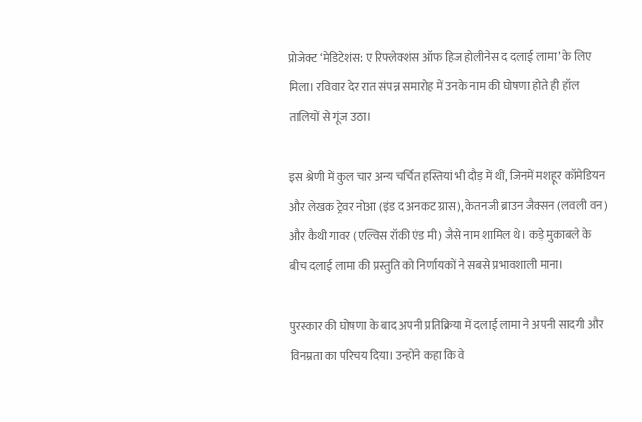प्रोजेक्ट ‘मेडिटेशंस: ए रिफ्लेक्शंस ऑफ हिज होलीनेस द दलाई लामा’ के लिए मिला। रविवार देर रात संपन्न समारोह में उनके नाम की घोषणा होते ही हॉल तालियों से गूंज उठा।

इस श्रेणी में कुल चार अन्य चर्चित हस्तियां भी दौड़ में थीं, जिनमें मशहूर कॉमेडियन और लेखक ट्रेवर नोआ (इंड द अनकट ग्रास), केतनजी ब्राउन जैक्सन (लवली वन) और कैथी गावर (एल्विस रॉकी एंड मी) जैसे नाम शामिल थे। कड़े मुकाबले के बीच दलाई लामा की प्रस्तुति को निर्णायकों ने सबसे प्रभावशाली माना।

पुरस्कार की घोषणा के बाद अपनी प्रतिक्रिया में दलाई लामा ने अपनी सादगी और विनम्रता का परिचय दिया। उन्होंने कहा कि वे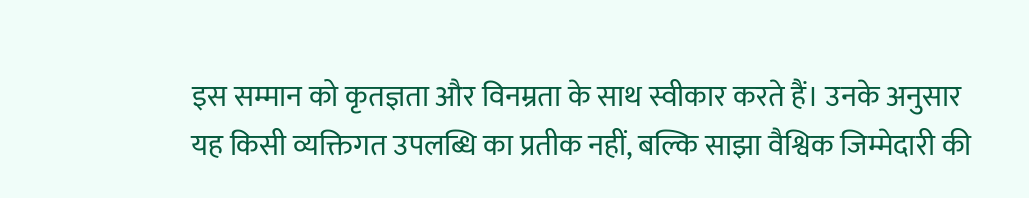इस सम्मान को कृतज्ञता और विनम्रता के साथ स्वीकार करते हैं। उनके अनुसार यह किसी व्यक्तिगत उपलब्धि का प्रतीक नहीं, बल्कि साझा वैश्विक जिम्मेदारी की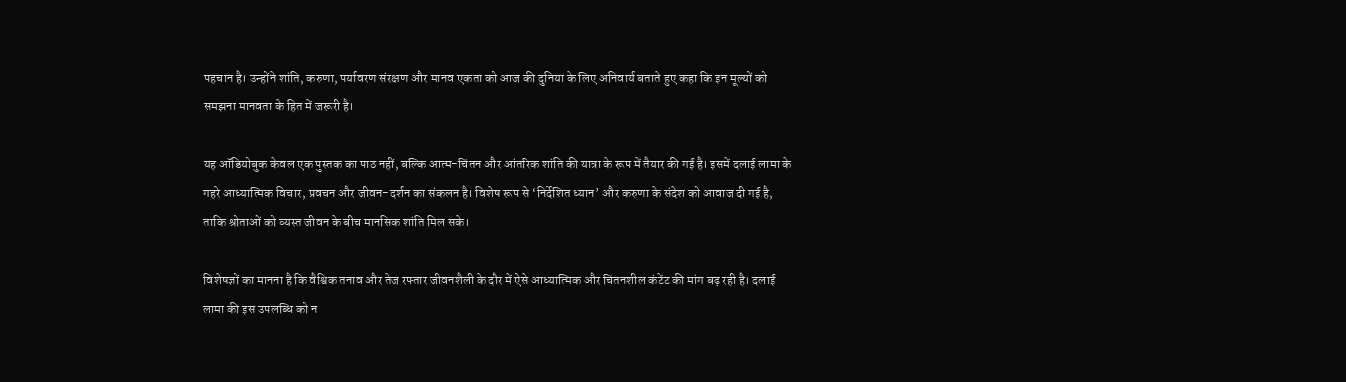पहचान है। उन्होंने शांति, करुणा, पर्यावरण संरक्षण और मानव एकता को आज की दुनिया के लिए अनिवार्य बताते हुए कहा कि इन मूल्यों को समझना मानवता के हित में जरूरी है।

यह ऑडियोबुक केवल एक पुस्तक का पाठ नहीं, बल्कि आत्म-चिंतन और आंतरिक शांति की यात्रा के रूप में तैयार की गई है। इसमें दलाई लामा के गहरे आध्यात्मिक विचार, प्रवचन और जीवन-दर्शन का संकलन है। विशेष रूप से ‘निर्देशित ध्यान’ और करुणा के संदेश को आवाज दी गई है, ताकि श्रोताओं को व्यस्त जीवन के बीच मानसिक शांति मिल सके।

विशेषज्ञों का मानना है कि वैश्विक तनाव और तेज रफ्तार जीवनशैली के दौर में ऐसे आध्यात्मिक और चिंतनशील कंटेंट की मांग बढ़ रही है। दलाई लामा की इस उपलब्धि को न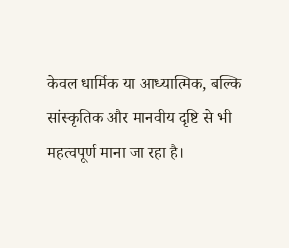केवल धार्मिक या आध्यात्मिक, बल्कि सांस्कृतिक और मानवीय दृष्टि से भी महत्वपूर्ण माना जा रहा है।